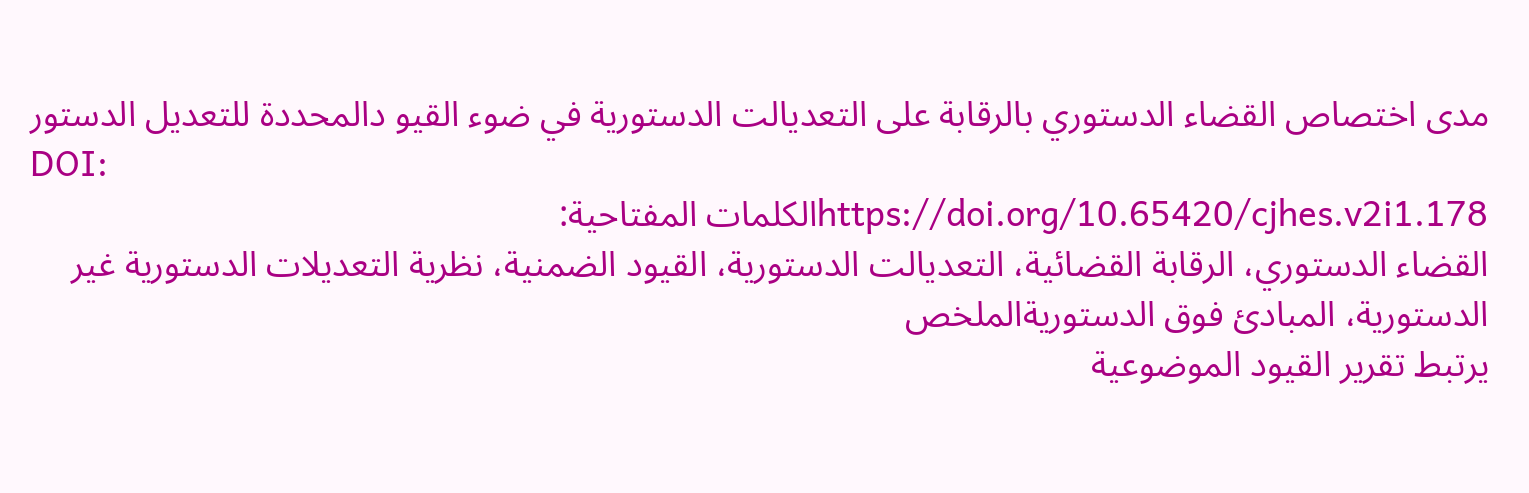مدى اختصاص القضاء الدستوري بالرقابة على التعديالت الدستورية في ضوء القيو دالمحددة للتعديل الدستور
DOI:
https://doi.org/10.65420/cjhes.v2i1.178الكلمات المفتاحية:
القضاء الدستوري، الرقابة القضائية، التعديالت الدستورية، القيود الضمنية، نظرية التعديلات الدستورية غير الدستورية، المبادئ فوق الدستوريةالملخص
يرتبط تقرير القيود الموضوعية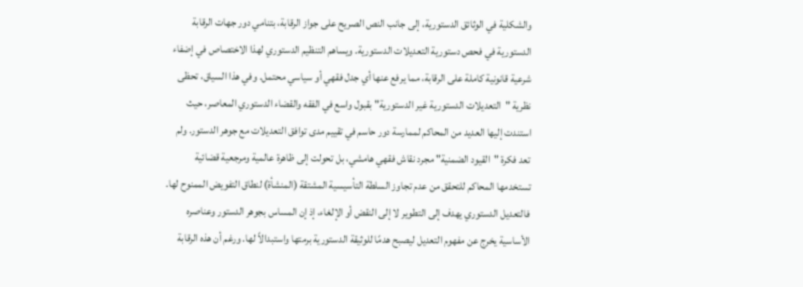والشكلية في الوثائق الدستورية، إلى جانب النص الصريح على جواز الرقابة، بتنامي دور جهات الرقابة الدستورية في فحص دستورية التعديلات الدستورية. ويساهم التنظيم الدستوري لهذا الاختصاص في إضفاء شرعية قانونية كاملة على الرقابة، مما يرفع عنها أي جدل فقهي أو سياسي محتمل. وفي هذا السياق، تحظى نظرية "التعديلات الدستورية غير الدستورية" بقبول واسع في الفقه والقضاء الدستوري المعاصر، حيث استندت إليها العديد من المحاكم لممارسة دور حاسم في تقييم مدى توافق التعديلات مع جوهر الدستور. ولم تعد فكرة "القيود الضمنية" مجرد نقاش فقهي هامشي، بل تحولت إلى ظاهرة عالمية ومرجعية قضائية تستخدمها المحاكم للتحقق من عدم تجاوز السلطة التأسيسية المشتقة (المنشأة) لنطاق التفويض الممنوح لها. فالتعديل الدستوري يهدف إلى التطوير لا إلى النقض أو الإلغاء، إذ إن المساس بجوهر الدستور وعناصره الأساسية يخرج عن مفهوم التعديل ليصبح هدمًا للوثيقة الدستورية برمتها واستبدالاً لها. ورغم أن هذه الرقابة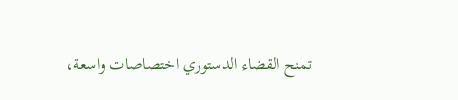تمنح القضاء الدستوري اختصاصات واسعة،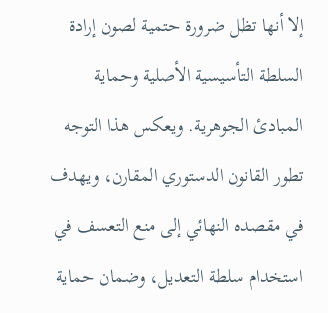إلا أنها تظل ضرورة حتمية لصون إرادة السلطة التأسيسية الأصلية وحماية المبادئ الجوهرية. ويعكس هذا التوجه تطور القانون الدستوري المقارن، ويهدف في مقصده النهائي إلى منع التعسف في استخدام سلطة التعديل، وضمان حماية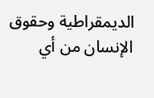الديمقراطية وحقوق الإنسان من أي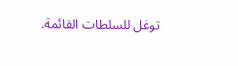توغل للسلطات القائمة.